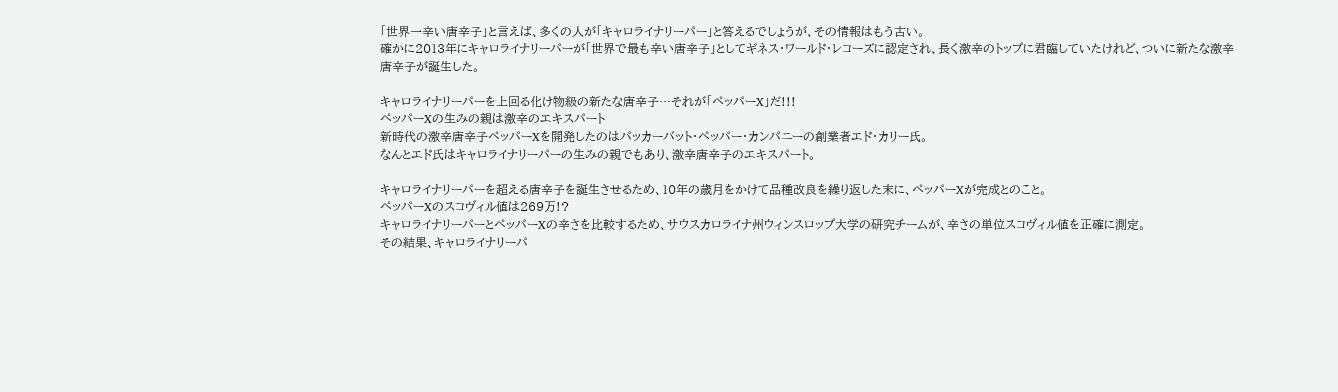「世界一辛い唐辛子」と言えば、多くの人が「キャロライナリーパー」と答えるでしょうが、その情報はもう古い。
確かに2013年にキャロライナリーパーが「世界で最も辛い唐辛子」としてギネス・ワールド・レコーズに認定され、長く激辛のトップに君臨していたけれど、ついに新たな激辛唐辛子が誕生した。

キャロライナリーパーを上回る化け物級の新たな唐辛子…それが「ペッパーX」だ!!!
ペッパーXの生みの親は激辛のエキスパート
新時代の激辛唐辛子ペッパーXを開発したのはパッカーバット・ペッパー・カンパニーの創業者エド・カリー氏。
なんとエド氏はキャロライナリーパーの生みの親でもあり、激辛唐辛子のエキスパート。

キャロライナリーパーを超える唐辛子を誕生させるため、10年の歳月をかけて品種改良を繰り返した末に、ペッパーXが完成とのこと。
ペッパーXのスコヴィル値は269万!?
キャロライナリーパーとペッパーXの辛さを比較するため、サウスカロライナ州ウィンスロップ大学の研究チームが、辛さの単位スコヴィル値を正確に測定。
その結果、キャロライナリーパ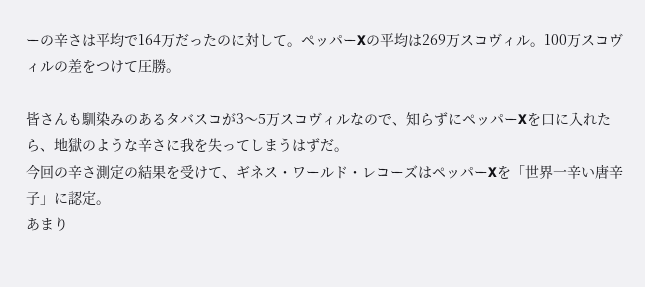ーの辛さは平均で164万だったのに対して。ペッパーXの平均は269万スコヴィル。100万スコヴィルの差をつけて圧勝。

皆さんも馴染みのあるタバスコが3〜5万スコヴィルなので、知らずにペッパーXを口に入れたら、地獄のような辛さに我を失ってしまうはずだ。
今回の辛さ測定の結果を受けて、ギネス・ワールド・レコーズはペッパーXを「世界一辛い唐辛子」に認定。
あまり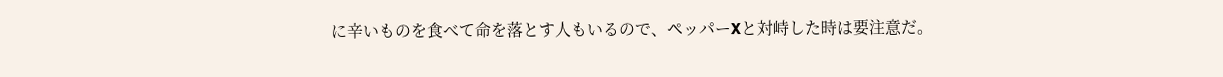に辛いものを食べて命を落とす人もいるので、ペッパーXと対峙した時は要注意だ。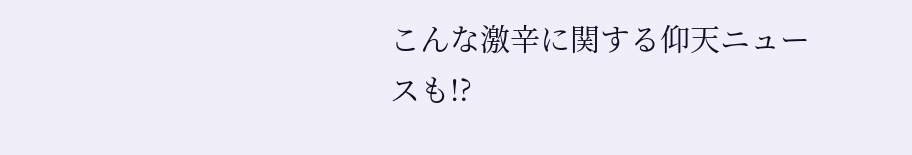こんな激辛に関する仰天ニュースも!?